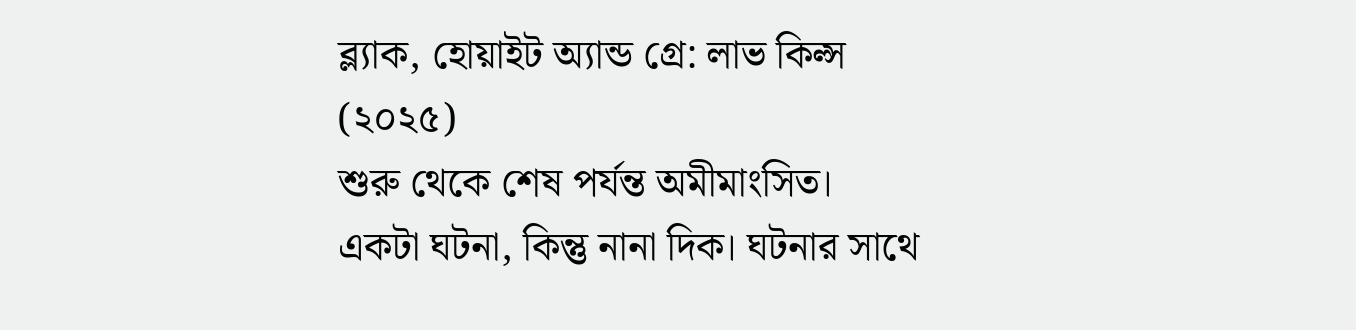ব্ল্যাক, হোয়াইট অ্যান্ড গ্রে: লাভ কিল্স (২০২৫)
শুরু থেকে শেষ পর্যন্ত অমীমাংসিত।
একটা ঘটনা, কিন্তু নানা দিক। ঘটনার সাথে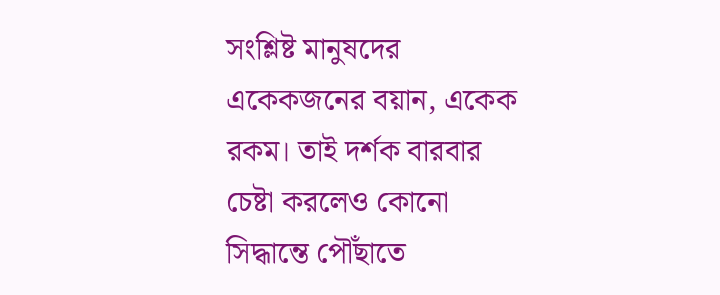সংশ্লিষ্ট মানুষদের একেকজনের বয়ান, একেক রকম। তাই দর্শক বারবার চেষ্টা করলেও কোনো সিদ্ধান্তে পৌঁছাতে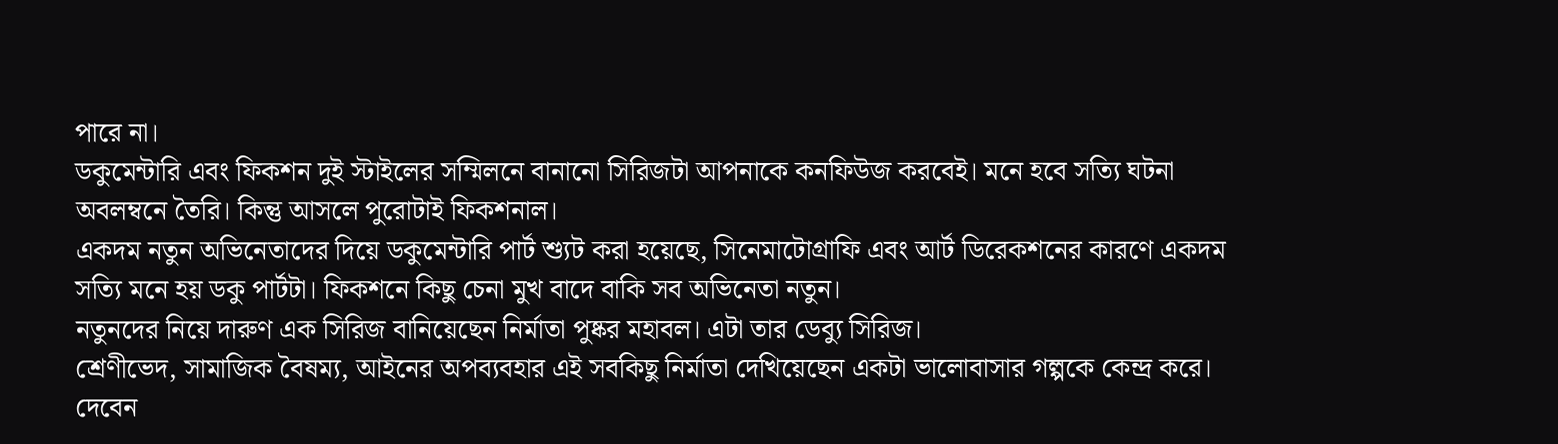পারে না।
ডকুমেন্টারি এবং ফিকশন দুই স্টাইলের সম্মিলনে বানানো সিরিজটা আপনাকে কনফিউজ করবেই। মনে হবে সত্যি ঘটনা অবলম্বনে তৈরি। কিন্তু আসলে পুরোটাই ফিকশনাল।
একদম নতুন অভিনেতাদের দিয়ে ডকুমেন্টারি পার্ট শ্যুট করা হয়েছে, সিনেমাটোগ্রাফি এবং আর্ট ডিরেকশনের কারণে একদম সত্যি মনে হয় ডকু পার্টটা। ফিকশনে কিছু চেনা মুখ বাদে বাকি সব অভিনেতা নতুন।
নতুনদের নিয়ে দারুণ এক সিরিজ বানিয়েছেন নির্মাতা পুষ্কর মহাবল। এটা তার ডেব্যু সিরিজ।
শ্রেণীভেদ, সামাজিক বৈষম্য, আইনের অপব্যবহার এই সবকিছু নির্মাতা দেখিয়েছেন একটা ভালোবাসার গল্পকে কেন্দ্র করে।
দেবেন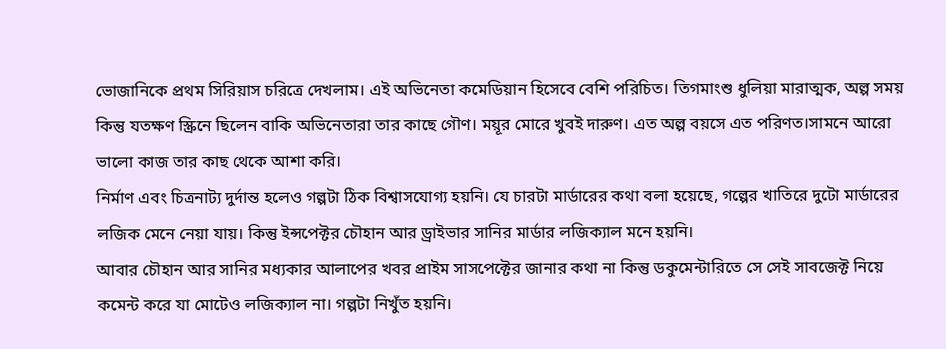ভোজানিকে প্রথম সিরিয়াস চরিত্রে দেখলাম। এই অভিনেতা কমেডিয়ান হিসেবে বেশি পরিচিত। তিগমাংশু ধুলিয়া মারাত্মক, অল্প সময় কিন্তু যতক্ষণ স্ক্রিনে ছিলেন বাকি অভিনেতারা তার কাছে গৌণ। ময়ূর মোরে খুবই দারুণ। এত অল্প বয়সে এত পরিণত।সামনে আরো ভালো কাজ তার কাছ থেকে আশা করি।
নির্মাণ এবং চিত্রনাট্য দুর্দান্ত হলেও গল্পটা ঠিক বিশ্বাসযোগ্য হয়নি। যে চারটা মার্ডারের কথা বলা হয়েছে, গল্পের খাতিরে দুটো মার্ডারের লজিক মেনে নেয়া যায়। কিন্তু ইন্সপেক্টর চৌহান আর ড্রাইভার সানির মার্ডার লজিক্যাল মনে হয়নি।
আবার চৌহান আর সানির মধ্যকার আলাপের খবর প্রাইম সাসপেক্টের জানার কথা না কিন্তু ডকুমেন্টারিতে সে সেই সাবজেক্ট নিয়ে কমেন্ট করে যা মোটেও লজিক্যাল না। গল্পটা নিখুঁত হয়নি।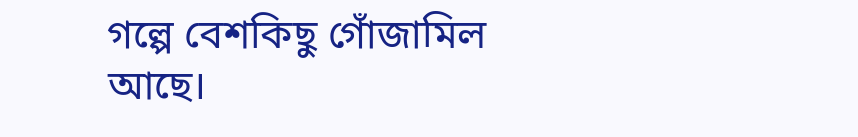গল্পে বেশকিছু গোঁজামিল আছে।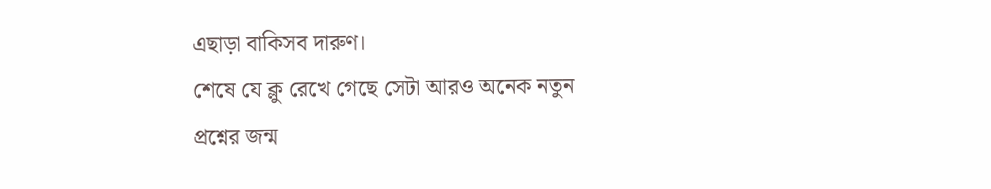এছাড়া বাকিসব দারুণ।
শেষে যে ক্লু রেখে গেছে সেটা আরও অনেক নতুন প্রশ্নের জন্ম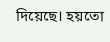দিয়েছে। হয়তো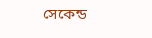সেকেন্ড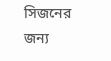সিজনের জন্য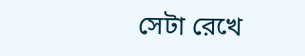সেটা রেখে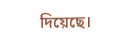দিয়েছে।